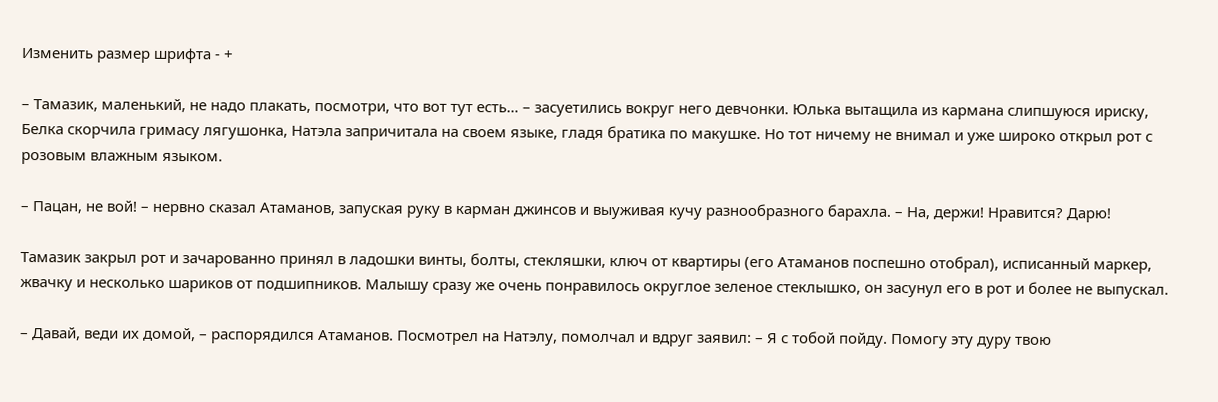Изменить размер шрифта - +

– Тамазик, маленький, не надо плакать, посмотри, что вот тут есть… – засуетились вокруг него девчонки. Юлька вытащила из кармана слипшуюся ириску, Белка скорчила гримасу лягушонка, Натэла запричитала на своем языке, гладя братика по макушке. Но тот ничему не внимал и уже широко открыл рот с розовым влажным языком.

– Пацан, не вой! – нервно сказал Атаманов, запуская руку в карман джинсов и выуживая кучу разнообразного барахла. – На, держи! Нравится? Дарю!

Тамазик закрыл рот и зачарованно принял в ладошки винты, болты, стекляшки, ключ от квартиры (его Атаманов поспешно отобрал), исписанный маркер, жвачку и несколько шариков от подшипников. Малышу сразу же очень понравилось округлое зеленое стеклышко, он засунул его в рот и более не выпускал.

– Давай, веди их домой, – распорядился Атаманов. Посмотрел на Натэлу, помолчал и вдруг заявил: – Я с тобой пойду. Помогу эту дуру твою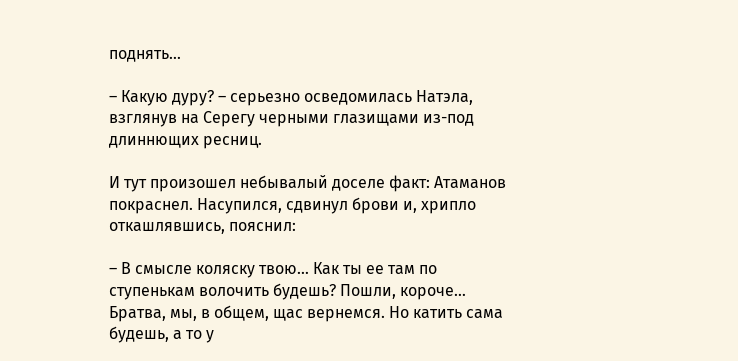поднять…

– Какую дуру? – серьезно осведомилась Натэла, взглянув на Серегу черными глазищами из-под длиннющих ресниц.

И тут произошел небывалый доселе факт: Атаманов покраснел. Насупился, сдвинул брови и, хрипло откашлявшись, пояснил:

– В смысле коляску твою… Как ты ее там по ступенькам волочить будешь? Пошли, короче… Братва, мы, в общем, щас вернемся. Но катить сама будешь, а то у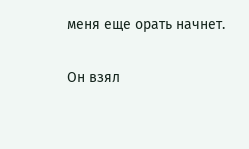меня еще орать начнет.

Он взял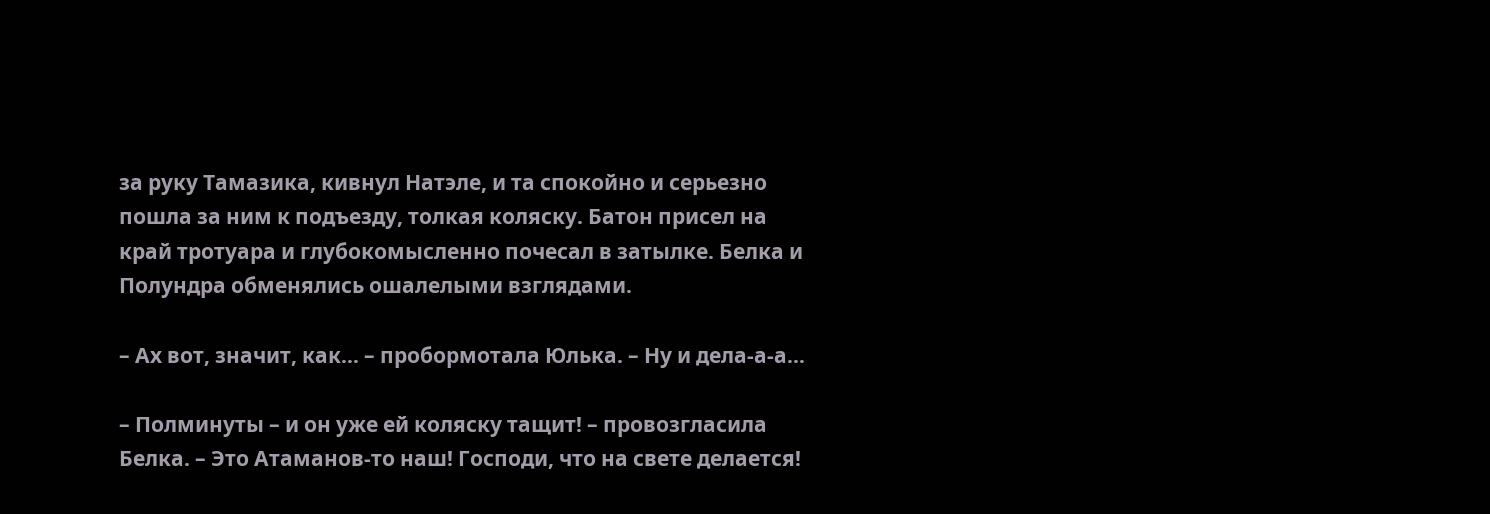за руку Тамазика, кивнул Натэле, и та спокойно и серьезно пошла за ним к подъезду, толкая коляску. Батон присел на край тротуара и глубокомысленно почесал в затылке. Белка и Полундра обменялись ошалелыми взглядами.

– Ах вот, значит, как… – пробормотала Юлька. – Ну и дела-а-а…

– Полминуты – и он уже ей коляску тащит! – провозгласила Белка. – Это Атаманов-то наш! Господи, что на свете делается!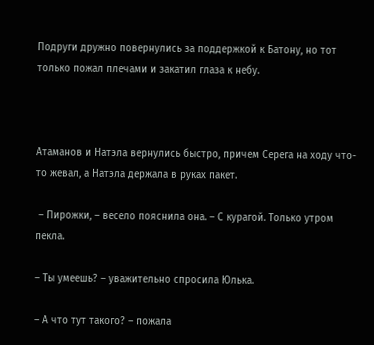Подруги дружно повернулись за поддержкой к Батону, но тот только пожал плечами и закатил глаза к небу.



Атаманов и Натэла вернулись быстро, причем Серега на ходу что-то жевал, а Натэла держала в руках пакет.

 – Пирожки, – весело пояснила она. – С курагой. Только утром пекла.

– Ты умеешь? – уважительно спросила Юлька.

– А что тут такого? – пожала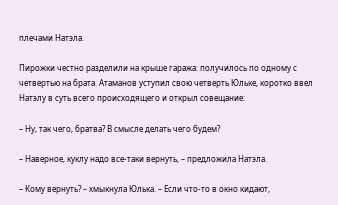плечами Натэла.

Пирожки честно разделили на крыше гаража: получилось по одному с четвертью на брата. Атаманов уступил свою четверть Юльке, коротко ввел Натэлу в суть всего происходящего и открыл совещание:

– Ну, так чего, братва? В смысле делать чего будем?

– Наверное, куклу надо все-таки вернуть, – предложила Натэла.

– Кому вернуть? – хмыкнула Юлька. – Если что-то в окно кидают,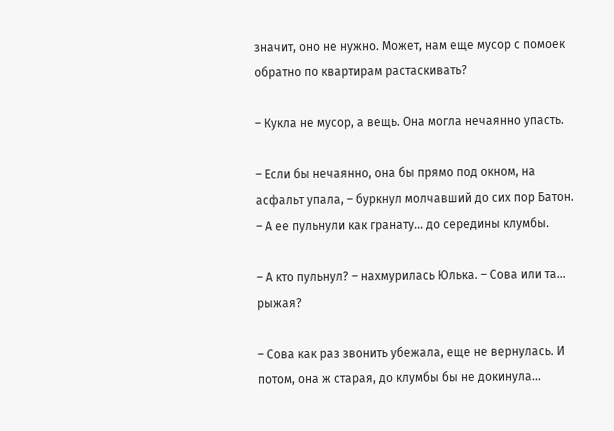значит, оно не нужно. Может, нам еще мусор с помоек обратно по квартирам растаскивать?

– Кукла не мусор, а вещь. Она могла нечаянно упасть.

– Если бы нечаянно, она бы прямо под окном, на асфальт упала, – буркнул молчавший до сих пор Батон. – А ее пульнули как гранату… до середины клумбы.

– А кто пульнул? – нахмурилась Юлька. – Сова или та… рыжая?

– Сова как раз звонить убежала, еще не вернулась. И потом, она ж старая, до клумбы бы не докинула…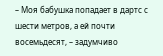– Моя бабушка попадает в дартс с шести метров, а ей почти восемьдесят, – задумчиво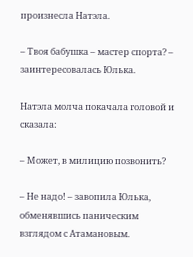произнесла Натэла.

– Твоя бабушка – мастер спорта? – заинтересовалась Юлька.

Натэла молча покачала головой и сказала:

– Может, в милицию позвонить?

– Не надо! – завопила Юлька, обменявшись паническим взглядом с Атамановым.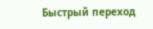Быстрый переход